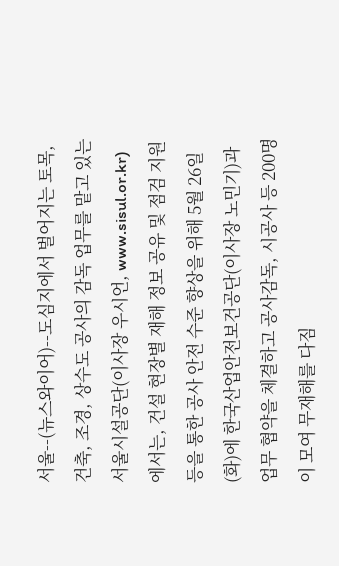서울--(뉴스와이어)--도심지에서 벌어지는 토목, 건축, 조경, 상수도 공사의 감독 업무를 맡고 있는 서울시설공단(이사장 우시언, www.sisul.or.kr)에서는, 건설 현장별 재해 정보 공유 및 점검 지원 등을 통한 공사 안전 수준 향상을 위해 5월 26일(화)에 한국산업안전보건공단(이사장 노민기)과 업무 협약을 체결하고 공사감독, 시공사 등 200명이 모여 무재해를 다짐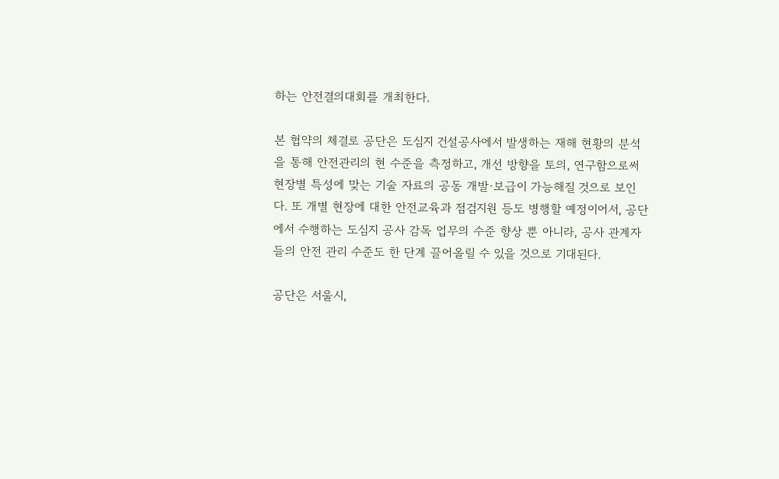하는 안전결의대회를 개최한다.

본 협약의 체결로 공단은 도심지 건설공사에서 발생하는 재해 현황의 분석을 통해 안전관리의 현 수준을 측정하고, 개선 방향을 토의, 연구함으로써 현장별 특성에 맞는 기술 자료의 공동 개발·보급이 가능해질 것으로 보인다. 또 개별 현장에 대한 안전교육과 점검지원 등도 병행할 예정이어서, 공단에서 수행하는 도심지 공사 감독 업무의 수준 향상 뿐 아니라, 공사 관계자들의 안전 관리 수준도 한 단계 끌어올릴 수 있을 것으로 기대된다.

공단은 서울시,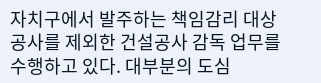자치구에서 발주하는 책임감리 대상공사를 제외한 건설공사 감독 업무를 수행하고 있다. 대부분의 도심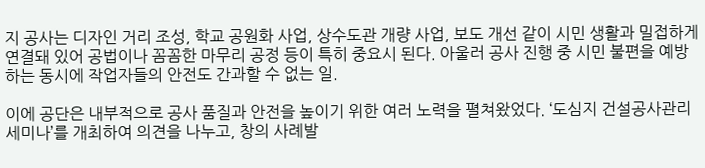지 공사는 디자인 거리 조성, 학교 공원화 사업, 상수도관 개량 사업, 보도 개선 같이 시민 생활과 밀접하게 연결돼 있어 공법이나 꼼꼼한 마무리 공정 등이 특히 중요시 된다. 아울러 공사 진행 중 시민 불편을 예방하는 동시에 작업자들의 안전도 간과할 수 없는 일.

이에 공단은 내부적으로 공사 품질과 안전을 높이기 위한 여러 노력을 펼쳐왔었다. ‘도심지 건설공사관리 세미나’를 개최하여 의견을 나누고, 창의 사례발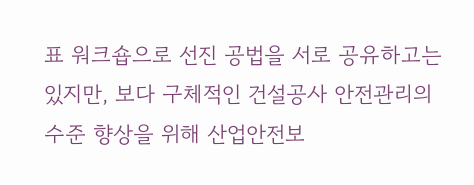표 워크숍으로 선진 공법을 서로 공유하고는 있지만, 보다 구체적인 건설공사 안전관리의 수준 향상을 위해 산업안전보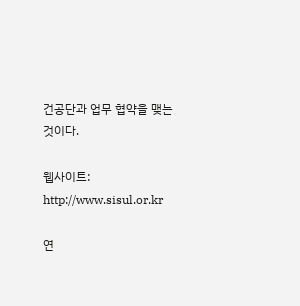건공단과 업무 협약을 맺는 것이다.

웹사이트: http://www.sisul.or.kr

연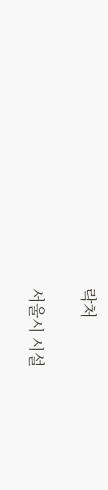락처

서울시 시설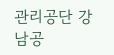관리공단 강남공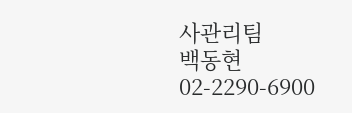사관리팀
백동현
02-2290-6900